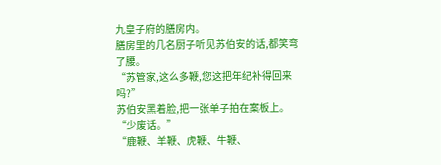九皇子府的膳房内。
膳房里的几名厨子听见苏伯安的话,都笑弯了腰。
“苏管家,这么多鞭,您这把年纪补得回来吗?”
苏伯安黑着脸,把一张单子拍在案板上。
“少废话。”
“鹿鞭、羊鞭、虎鞭、牛鞭、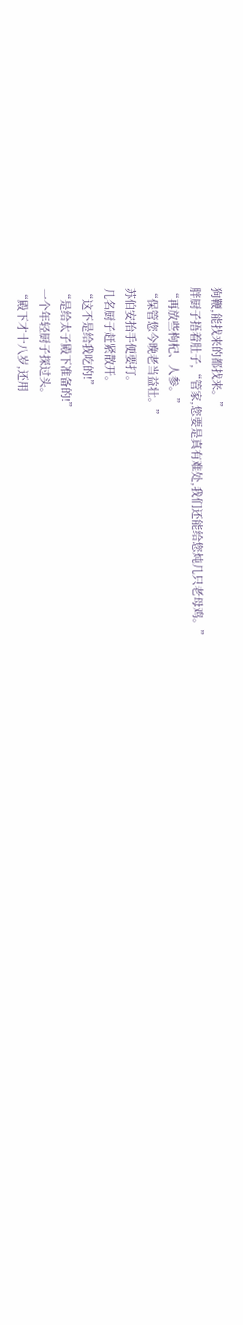狗鞭,能找来的都找来。”
胖厨子捂着肚子,“管家,您要是真有难处,我们还能给您炖几只老母鸡。”
“再放些枸杞、人参。”
“保管您今晚老当益壮。”
苏伯安抬手便要打。
几名厨子赶紧散开。
“这不是给我吃的!”
“是给太子殿下准备的!”
一个年轻厨子探过头。
“殿下才十八岁,还用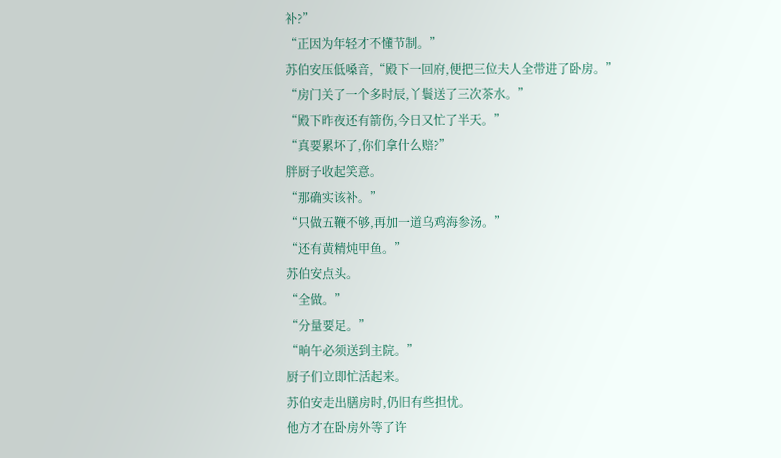补?”
“正因为年轻才不懂节制。”
苏伯安压低嗓音,“殿下一回府,便把三位夫人全带进了卧房。”
“房门关了一个多时辰,丫鬟送了三次茶水。”
“殿下昨夜还有箭伤,今日又忙了半天。”
“真要累坏了,你们拿什么赔?”
胖厨子收起笑意。
“那确实该补。”
“只做五鞭不够,再加一道乌鸡海参汤。”
“还有黄精炖甲鱼。”
苏伯安点头。
“全做。”
“分量要足。”
“晌午必须送到主院。”
厨子们立即忙活起来。
苏伯安走出膳房时,仍旧有些担忧。
他方才在卧房外等了许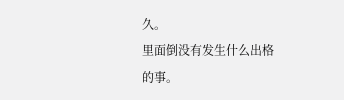久。
里面倒没有发生什么出格的事。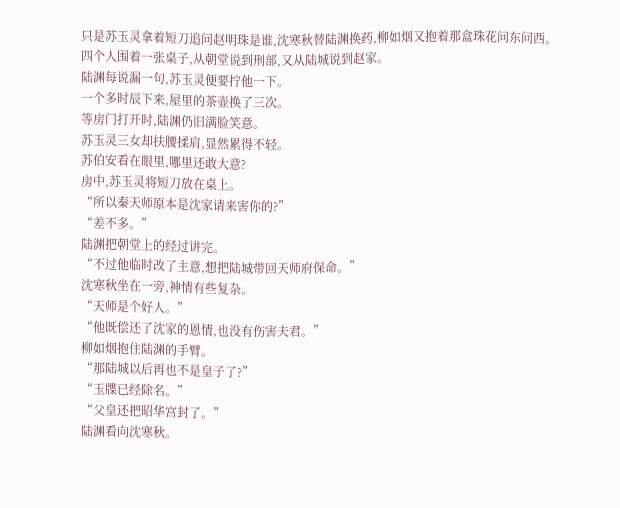只是苏玉灵拿着短刀追问赵明珠是谁,沈寒秋替陆渊换药,柳如烟又抱着那盒珠花问东问西。
四个人围着一张桌子,从朝堂说到刑部,又从陆城说到赵家。
陆渊每说漏一句,苏玉灵便要拧他一下。
一个多时辰下来,屋里的茶壶换了三次。
等房门打开时,陆渊仍旧满脸笑意。
苏玉灵三女却扶腰揉肩,显然累得不轻。
苏伯安看在眼里,哪里还敢大意?
房中,苏玉灵将短刀放在桌上。
“所以秦天师原本是沈家请来害你的?”
“差不多。”
陆渊把朝堂上的经过讲完。
“不过他临时改了主意,想把陆城带回天师府保命。”
沈寒秋坐在一旁,神情有些复杂。
“天师是个好人。”
“他既偿还了沈家的恩情,也没有伤害夫君。”
柳如烟抱住陆渊的手臂。
“那陆城以后再也不是皇子了?”
“玉牒已经除名。”
“父皇还把昭华宫封了。”
陆渊看向沈寒秋。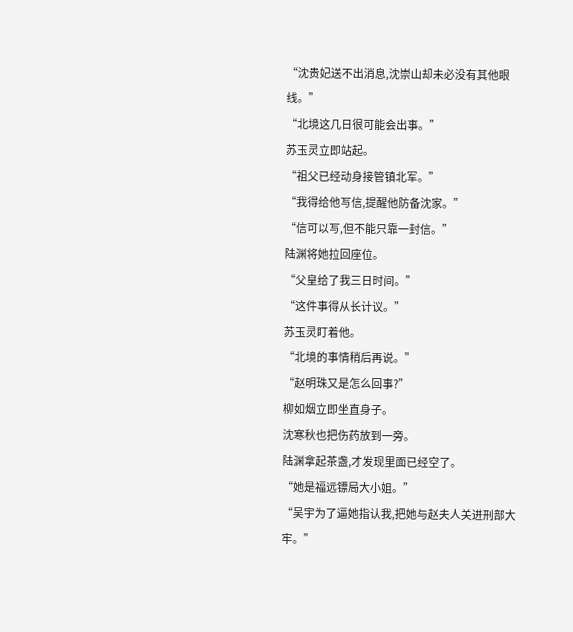“沈贵妃送不出消息,沈崇山却未必没有其他眼线。”
“北境这几日很可能会出事。”
苏玉灵立即站起。
“祖父已经动身接管镇北军。”
“我得给他写信,提醒他防备沈家。”
“信可以写,但不能只靠一封信。”
陆渊将她拉回座位。
“父皇给了我三日时间。”
“这件事得从长计议。”
苏玉灵盯着他。
“北境的事情稍后再说。”
“赵明珠又是怎么回事?”
柳如烟立即坐直身子。
沈寒秋也把伤药放到一旁。
陆渊拿起茶盏,才发现里面已经空了。
“她是福远镖局大小姐。”
“吴宇为了逼她指认我,把她与赵夫人关进刑部大牢。”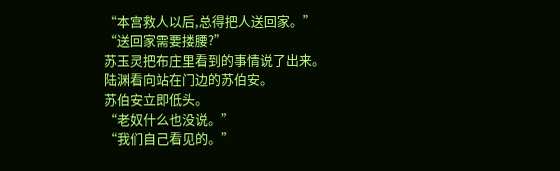“本宫救人以后,总得把人送回家。”
“送回家需要搂腰?”
苏玉灵把布庄里看到的事情说了出来。
陆渊看向站在门边的苏伯安。
苏伯安立即低头。
“老奴什么也没说。”
“我们自己看见的。”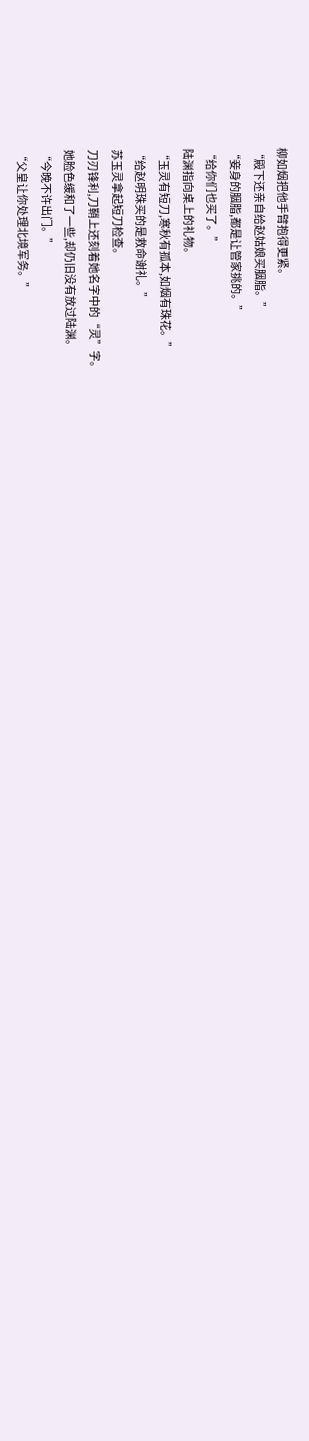柳如烟把他手臂抱得更紧。
“殿下还亲自给赵姑娘买胭脂。”
“妾身的胭脂,都是让管家挑的。”
“给你们也买了。”
陆渊指向桌上的礼物。
“玉灵有短刀,寒秋有孤本,如烟有珠花。”
“给赵明珠买的是救命谢礼。”
苏玉灵拿起短刀检查。
刀刃锋利,刀鞘上还刻着她名字中的“灵”字。
她脸色缓和了一些,却仍旧没有放过陆渊。
“今晚不许出门。”
“父皇让你处理北境军务。”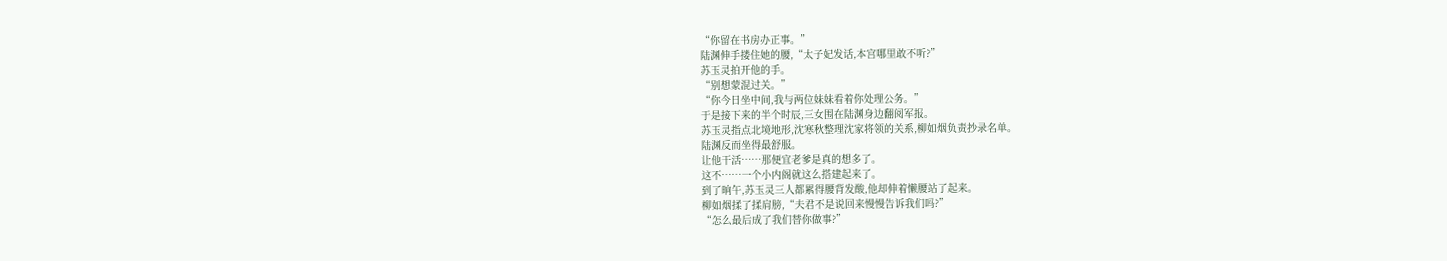“你留在书房办正事。”
陆渊伸手搂住她的腰,“太子妃发话,本宫哪里敢不听?”
苏玉灵拍开他的手。
“别想蒙混过关。”
“你今日坐中间,我与两位妹妹看着你处理公务。”
于是接下来的半个时辰,三女围在陆渊身边翻阅军报。
苏玉灵指点北境地形,沈寒秋整理沈家将领的关系,柳如烟负责抄录名单。
陆渊反而坐得最舒服。
让他干活……那便宜老爹是真的想多了。
这不……一个小内阁就这么搭建起来了。
到了晌午,苏玉灵三人都累得腰背发酸,他却伸着懒腰站了起来。
柳如烟揉了揉肩膀,“夫君不是说回来慢慢告诉我们吗?”
“怎么最后成了我们替你做事?”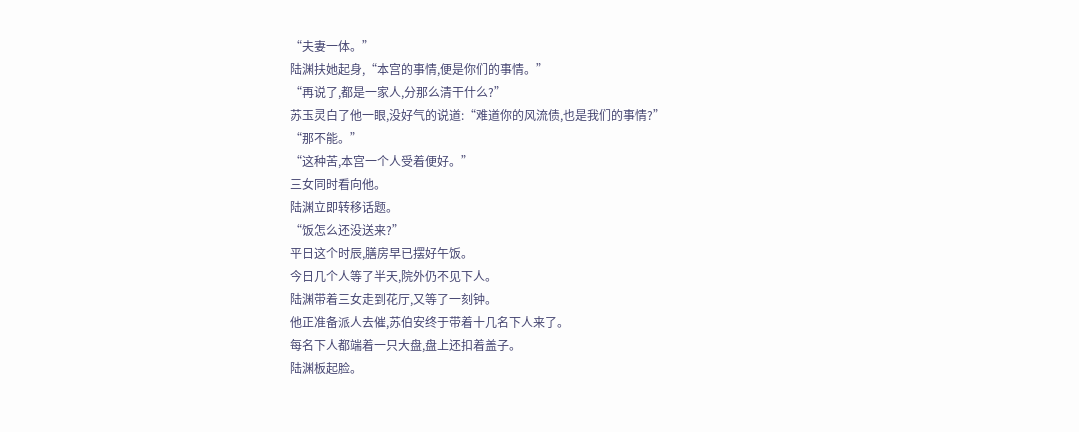“夫妻一体。”
陆渊扶她起身,“本宫的事情,便是你们的事情。”
“再说了,都是一家人,分那么清干什么?”
苏玉灵白了他一眼,没好气的说道:“难道你的风流债,也是我们的事情?”
“那不能。”
“这种苦,本宫一个人受着便好。”
三女同时看向他。
陆渊立即转移话题。
“饭怎么还没送来?”
平日这个时辰,膳房早已摆好午饭。
今日几个人等了半天,院外仍不见下人。
陆渊带着三女走到花厅,又等了一刻钟。
他正准备派人去催,苏伯安终于带着十几名下人来了。
每名下人都端着一只大盘,盘上还扣着盖子。
陆渊板起脸。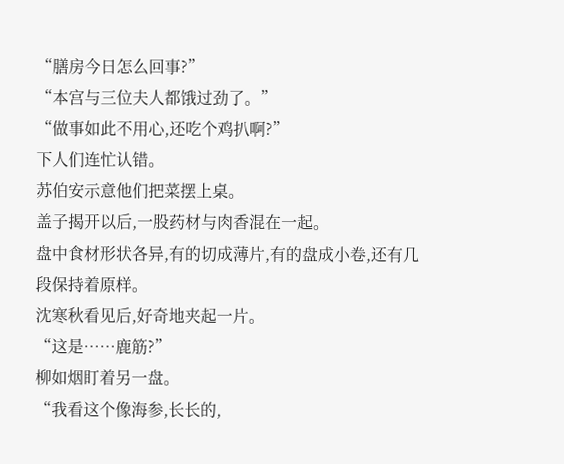“膳房今日怎么回事?”
“本宫与三位夫人都饿过劲了。”
“做事如此不用心,还吃个鸡扒啊?”
下人们连忙认错。
苏伯安示意他们把菜摆上桌。
盖子揭开以后,一股药材与肉香混在一起。
盘中食材形状各异,有的切成薄片,有的盘成小卷,还有几段保持着原样。
沈寒秋看见后,好奇地夹起一片。
“这是……鹿筋?”
柳如烟盯着另一盘。
“我看这个像海参,长长的,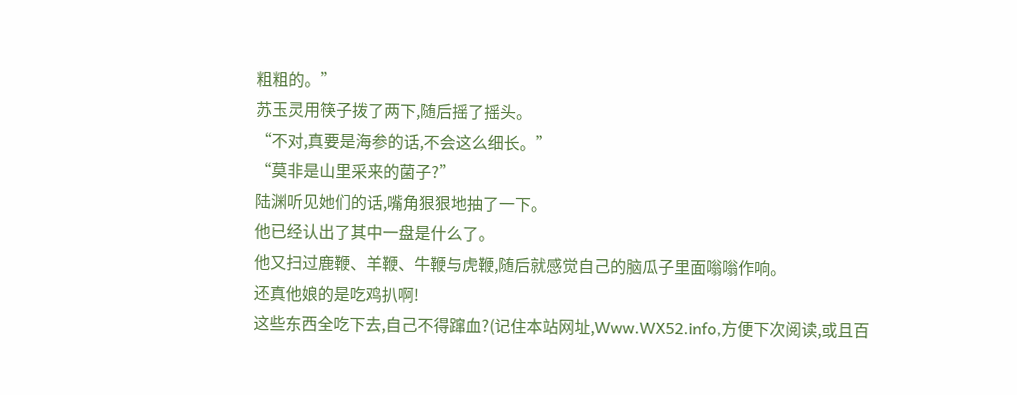粗粗的。”
苏玉灵用筷子拨了两下,随后摇了摇头。
“不对,真要是海参的话,不会这么细长。”
“莫非是山里采来的菌子?”
陆渊听见她们的话,嘴角狠狠地抽了一下。
他已经认出了其中一盘是什么了。
他又扫过鹿鞭、羊鞭、牛鞭与虎鞭,随后就感觉自己的脑瓜子里面嗡嗡作响。
还真他娘的是吃鸡扒啊!
这些东西全吃下去,自己不得蹿血?(记住本站网址,Www.WX52.info,方便下次阅读,或且百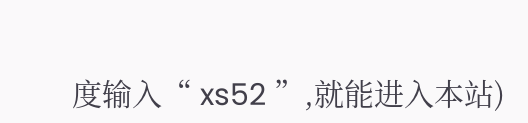度输入“ xs52 ”,就能进入本站)